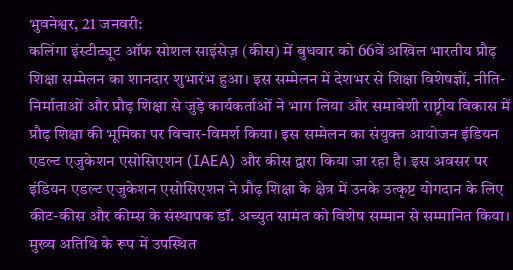भुवनेश्वर, 21 जनवरी:
कलिंगा इंस्टीट्यूट ऑफ सोशल साइंसेज़ (कीस) में बुधवार को 66वें अखिल भारतीय प्रौढ़ शिक्षा सम्मेलन का शानदार शुभारंभ हुआ। इस सम्मेलन में देशभर से शिक्षा विशेषज्ञों, नीति-निर्माताओं और प्रौढ़ शिक्षा से जुड़े कार्यकर्ताओं ने भाग लिया और समावेशी राष्ट्रीय विकास में प्रौढ़ शिक्षा की भूमिका पर विचार-विमर्श किया। इस सम्मेलन का संयुक्त आयोजन इंडियन एडल्ट एजुकेशन एसोसिएशन (IAEA) और कीस द्वारा किया जा रहा है। इस अवसर पर इंडियन एडल्ट एजुकेशन एसोसिएशन ने प्रौढ़ शिक्षा के क्षेत्र में उनके उत्कृष्ट योगदान के लिए कीट-कीस और कीम्स के संस्थापक डॉ. अच्युत सामंत को विशेष सम्मान से सम्मानित किया। मुख्य अतिथि के रूप में उपस्थित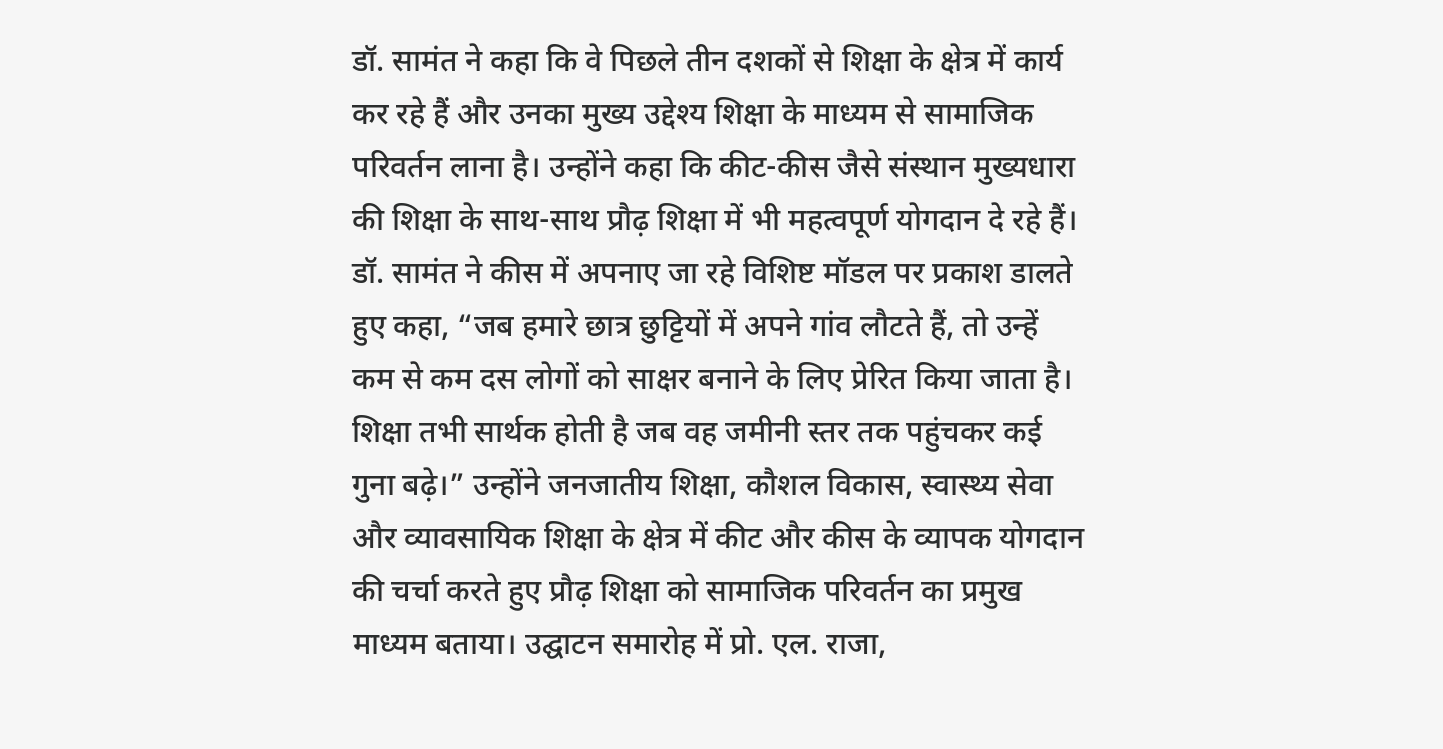डॉ. सामंत ने कहा कि वे पिछले तीन दशकों से शिक्षा के क्षेत्र में कार्य कर रहे हैं और उनका मुख्य उद्देश्य शिक्षा के माध्यम से सामाजिक परिवर्तन लाना है। उन्होंने कहा कि कीट-कीस जैसे संस्थान मुख्यधारा की शिक्षा के साथ-साथ प्रौढ़ शिक्षा में भी महत्वपूर्ण योगदान दे रहे हैं। डॉ. सामंत ने कीस में अपनाए जा रहे विशिष्ट मॉडल पर प्रकाश डालते हुए कहा, “जब हमारे छात्र छुट्टियों में अपने गांव लौटते हैं, तो उन्हें कम से कम दस लोगों को साक्षर बनाने के लिए प्रेरित किया जाता है। शिक्षा तभी सार्थक होती है जब वह जमीनी स्तर तक पहुंचकर कई गुना बढ़े।” उन्होंने जनजातीय शिक्षा, कौशल विकास, स्वास्थ्य सेवा और व्यावसायिक शिक्षा के क्षेत्र में कीट और कीस के व्यापक योगदान की चर्चा करते हुए प्रौढ़ शिक्षा को सामाजिक परिवर्तन का प्रमुख माध्यम बताया। उद्घाटन समारोह में प्रो. एल. राजा,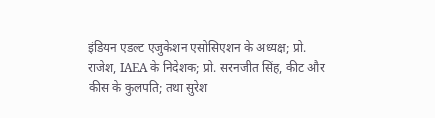इंडियन एडल्ट एजुकेशन एसोसिएशन के अध्यक्ष; प्रो. राजेश, IAEA के निदेशक; प्रो. सरनजीत सिंह, कीट और कीस के कुलपति; तथा सुरेश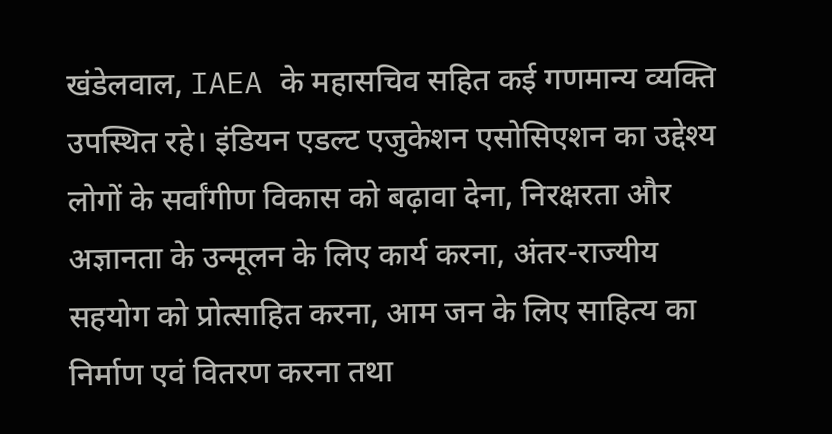खंडेलवाल, IAEA के महासचिव सहित कई गणमान्य व्यक्ति उपस्थित रहे। इंडियन एडल्ट एजुकेशन एसोसिएशन का उद्देश्य लोगों के सर्वांगीण विकास को बढ़ावा देना, निरक्षरता और अज्ञानता के उन्मूलन के लिए कार्य करना, अंतर-राज्यीय सहयोग को प्रोत्साहित करना, आम जन के लिए साहित्य का निर्माण एवं वितरण करना तथा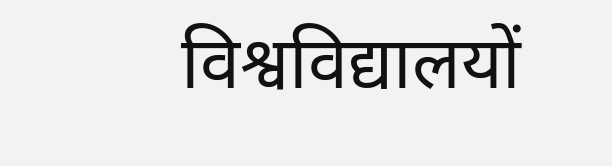विश्वविद्यालयों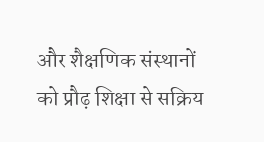और शैक्षणिक संस्थानों को प्रौढ़ शिक्षा से सक्रिय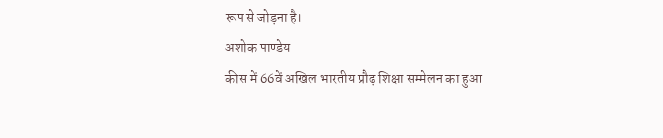रूप से जोड़ना है।
अशोक पाण्डेय
कीस में 66वें अखिल भारतीय प्रौढ़ शिक्षा सम्मेलन का हुआ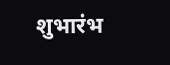शुभारंभ